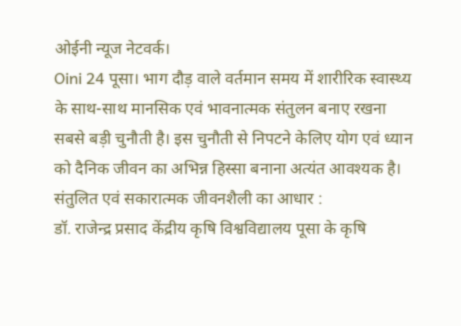ओईनी न्यूज नेटवर्क।
Oini 24 पूसा। भाग दौड़ वाले वर्तमान समय में शारीरिक स्वास्थ्य के साथ-साथ मानसिक एवं भावनात्मक संतुलन बनाए रखना सबसे बड़ी चुनौती है। इस चुनौती से निपटने केलिए योग एवं ध्यान को दैनिक जीवन का अभिन्न हिस्सा बनाना अत्यंत आवश्यक है।
संतुलित एवं सकारात्मक जीवनशैली का आधार :
डॉ. राजेन्द्र प्रसाद केंद्रीय कृषि विश्वविद्यालय पूसा के कृषि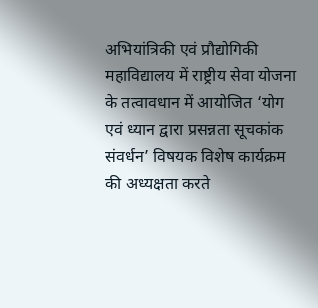अभियांत्रिकी एवं प्रौद्योगिकी महाविद्यालय में राष्ट्रीय सेवा योजना के तत्वावधान में आयोजित ‘योग एवं ध्यान द्वारा प्रसन्नता सूचकांक संवर्धन’ विषयक विशेष कार्यक्रम की अध्यक्षता करते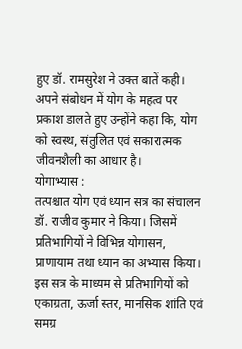हुए डॉ. रामसुरेश ने उक्त बातें कही। अपने संबोधन में योग के महत्व पर प्रकाश डालते हुए उन्होंने कहा कि, योग को स्वस्थ, संतुलित एवं सकारात्मक जीवनशैली का आधार है।
योगाभ्यास :
तत्पश्चात योग एवं ध्यान सत्र का संचालन डॉ. राजीव कुमार ने किया। जिसमें प्रतिभागियों ने विभिन्न योगासन, प्राणायाम तथा ध्यान का अभ्यास किया। इस सत्र के माध्यम से प्रतिभागियों को एकाग्रता, ऊर्जा स्तर, मानसिक शांति एवं समग्र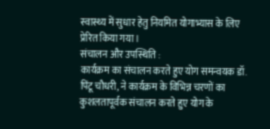स्वास्थ्य में सुधार हेतु नियमित योगाभ्यास के लिए प्रेरित किया गया।
संचालन और उपस्थिति :
कार्यक्रम का संचालन करते हुए योग समन्वयक डॉ. पिंटू चौधरी, ने कार्यक्रम के विभिन्न चरणों का कुशलतापूर्वक संचालन करते हुए योग के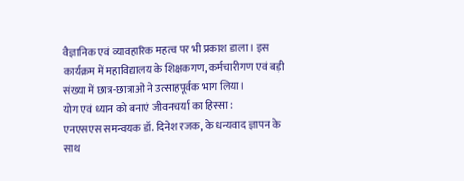वैज्ञानिक एवं व्यावहारिक महत्व पर भी प्रकाश डाला। इस कार्यक्रम में महाविद्यालय के शिक्षकगण, कर्मचारीगण एवं बड़ी संख्या में छात्र-छात्राओं ने उत्साहपूर्वक भाग लिया।
योग एवं ध्यान को बनाएं जीवनचर्या का हिस्सा :
एनएसएस समन्वयक डॉ. दिनेश रजक, के धन्यवाद ज्ञापन के साथ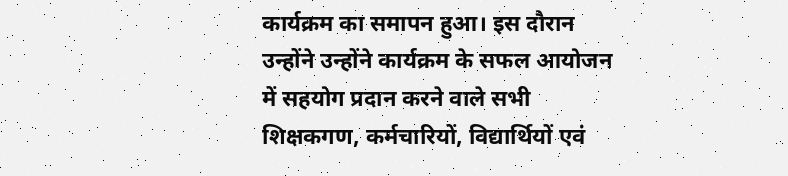कार्यक्रम का समापन हुआ। इस दौरान उन्होंने उन्होंने कार्यक्रम के सफल आयोजन में सहयोग प्रदान करने वाले सभी शिक्षकगण, कर्मचारियों, विद्यार्थियों एवं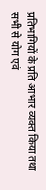प्रतिभागियों के प्रति आभार व्यक्त किया तथा सभी से योग एवं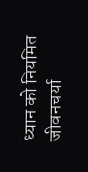ध्यान को नियमित जीवनचर्या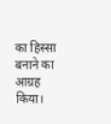का हिस्सा बनाने का आग्रह किया।